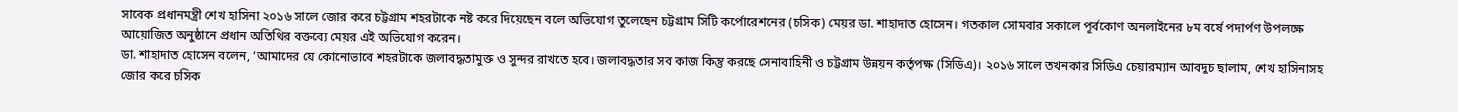সাবেক প্রধানমন্ত্রী শেখ হাসিনা ২০১৬ সালে জোর করে চট্টগ্রাম শহরটাকে নষ্ট করে দিয়েছেন বলে অভিযোগ তুলেছেন চট্টগ্রাম সিটি কর্পোরেশনের (চসিক) মেয়র ডা. শাহাদাত হোসেন। গতকাল সোমবার সকালে পূর্বকোণ অনলাইনের ৮ম বর্ষে পদার্পণ উপলক্ষে আয়োজিত অনুষ্ঠানে প্রধান অতিথির বক্তব্যে মেয়র এই অভিযোগ করেন।
ডা. শাহাদাত হোসেন বলেন, ‘আমাদের যে কোনোভাবে শহরটাকে জলাবদ্ধতামুক্ত ও সুন্দর রাখতে হবে। জলাবদ্ধতার সব কাজ কিন্তু করছে সেনাবাহিনী ও চট্টগ্রাম উন্নয়ন কর্তৃপক্ষ (সিডিএ)। ২০১৬ সালে তখনকার সিডিএ চেয়ারম্যান আবদুচ ছালাম, শেখ হাসিনাসহ জোর করে চসিক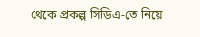থেকে প্রকল্প সিডিএ-তে নিয়ে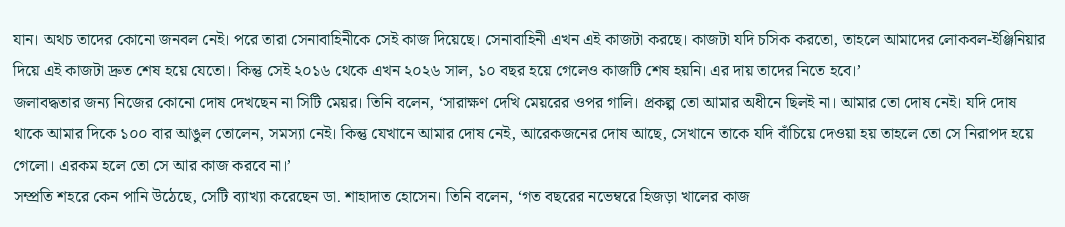যান। অথচ তাদের কোনো জনবল নেই। পরে তারা সেনাবাহিনীকে সেই কাজ দিয়েছে। সেনাবাহিনী এখন এই কাজটা করছে। কাজটা যদি চসিক করতো, তাহলে আমাদের লোকবল-ইঞ্জিনিয়ার দিয়ে এই কাজটা দ্রুত শেষ হয়ে যেতো। কিন্তু সেই ২০১৬ থেকে এখন ২০২৬ সাল, ১০ বছর হয়ে গেলেও কাজটি শেষ হয়নি। এর দায় তাদের নিতে হবে।’
জলাবদ্ধতার জন্য নিজের কোনো দোষ দেখছেন না সিটি মেয়র। তিনি বলেন, ‘সারাক্ষণ দেখি মেয়রের ওপর গালি। প্রকল্প তো আমার অধীনে ছিলই না। আমার তো দোষ নেই। যদি দোষ থাকে আমার দিকে ১০০ বার আঙুল তোলেন, সমস্যা নেই। কিন্তু যেখানে আমার দোষ নেই, আরেকজনের দোষ আছে, সেখানে তাকে যদি বাঁচিয়ে দেওয়া হয় তাহলে তো সে নিরাপদ হয়ে গেলো। এরকম হলে তো সে আর কাজ করবে না।’
সম্প্রতি শহরে কেন পানি উঠেছে, সেটি ব্যাখ্যা করেছেন ডা. শাহাদাত হোসেন। তিনি বলেন, ‘গত বছরের নভেম্বরে হিজড়া খালের কাজ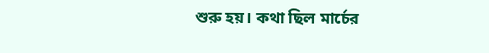শুরু হয়। কথা ছিল মার্চের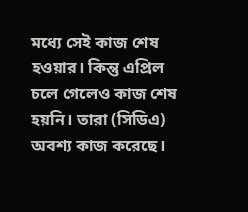মধ্যে সেই কাজ শেষ হওয়ার। কিন্তু এপ্রিল চলে গেলেও কাজ শেষ হয়নি। তারা (সিডিএ) অবশ্য কাজ করেছে।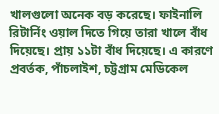খালগুলো অনেক বড় করেছে। ফাইনালি রিটার্নিং ওয়াল দিতে গিয়ে তারা খালে বাঁধ দিয়েছে। প্রায় ১১টা বাঁধ দিয়েছে। এ কারণে প্রবর্তক, পাঁচলাইশ, চট্টগ্রাম মেডিকেল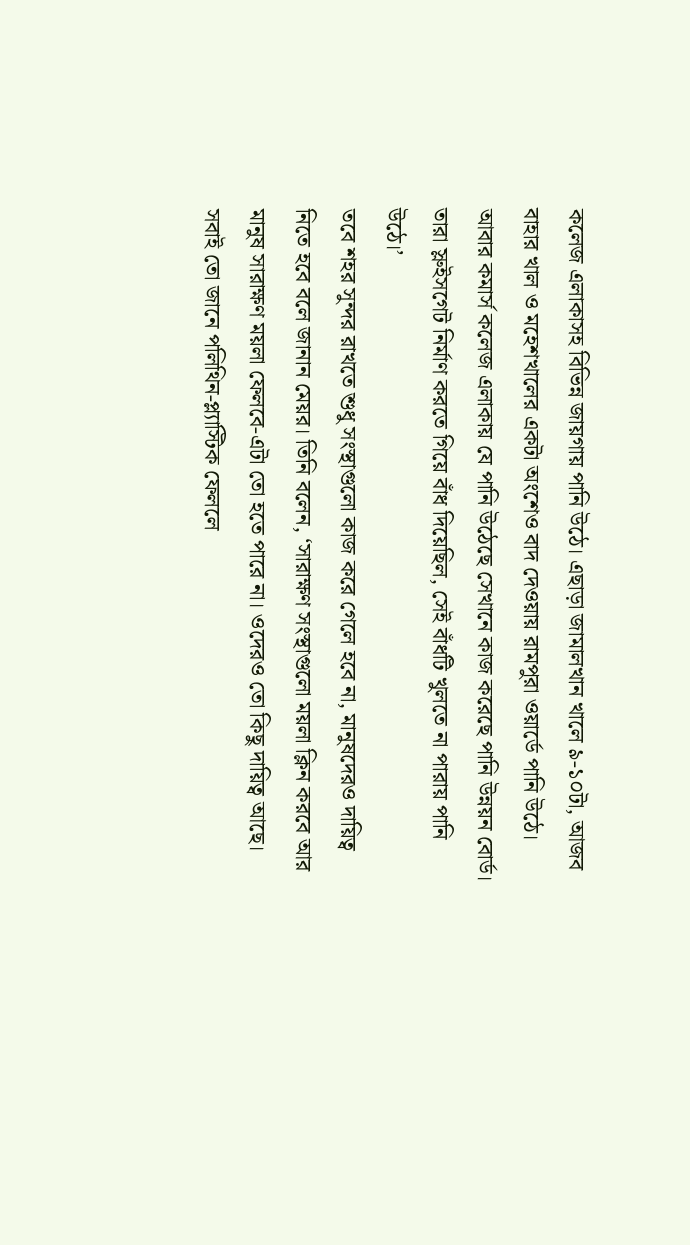কলেজ এলাকাসহ বিভিন্ন জায়গায় পানি উঠে। এছাড়া জামালখান খালে ৯-১০টা, আজব বাহার খাল ও মহেশখালের একটা অংশেও বাদ দেওয়ায় রামপুরা ওয়ার্ডে পানি উঠে। আবার কমার্স কলেজ এলাকায় যে পানি উঠেছে সেখানে কাজ করেছে পানি উন্নয়ন বোর্ড। তারা স্লুইসগেট নির্মাণ করতে গিয়ে বাঁধ দিয়েছিল, সেই বাঁধটি খুলতে না পারায় পানি উঠে।’
তবে শহর সুন্দর রাখতে শুধু সংস্থাগুলো কাজ করে গেলে হবে না, মানুষদেরও দায়িত্ব নিতে হবে বলে জানান মেয়র। তিনি বলেন, ‘সারাক্ষণ সংস্থাগুলো ময়লা ক্লিন করবে আর মানুষ সারাক্ষণ ময়লা ফেলবে-এটা তো হতে পারে না। ওদেরও তো কিছু দায়িত্ব আছে। সবাই তো জানে পলিথিন-প্ল্যাস্টিক ফেললে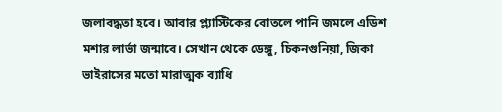জলাবদ্ধতা হবে। আবার প্ল্যাস্টিকের বোতলে পানি জমলে এডিশ মশার লার্ভা জন্মাবে। সেখান থেকে ডেঙ্গু, চিকনগুনিয়া, জিকা ভাইরাসের মতো মারাত্মক ব্যাধি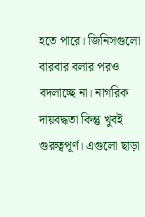হতে পারে। জিনিসগুলো বারবার বলার পরও বদলাচ্ছে না। নাগরিক দায়বদ্ধতা কিন্তু খুবই গুরুত্বপূর্ণ। এগুলো ছাড়া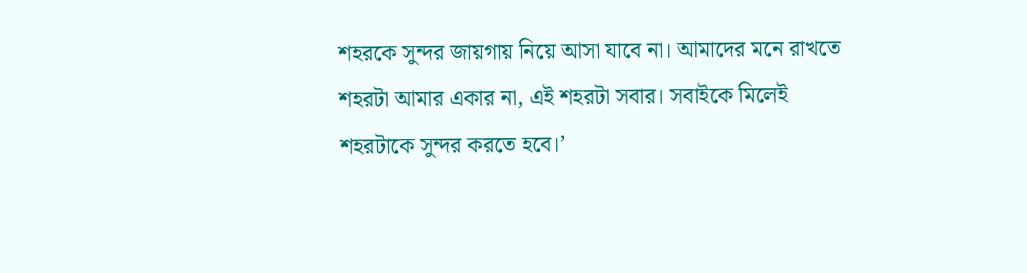শহরকে সুন্দর জায়গায় নিয়ে আসা যাবে না। আমাদের মনে রাখতে শহরটা আমার একার না, এই শহরটা সবার। সবাইকে মিলেই শহরটাকে সুন্দর করতে হবে।’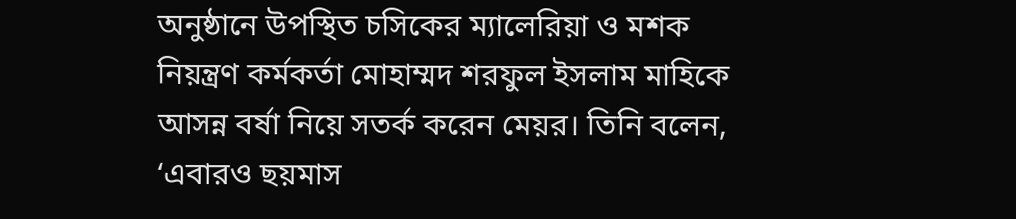অনুষ্ঠানে উপস্থিত চসিকের ম্যালেরিয়া ও মশক নিয়ন্ত্রণ কর্মকর্তা মোহাম্মদ শরফুল ইসলাম মাহিকে আসন্ন বর্ষা নিয়ে সতর্ক করেন মেয়র। তিনি বলেন, ‘এবারও ছয়মাস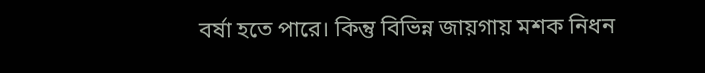বর্ষা হতে পারে। কিন্তু বিভিন্ন জায়গায় মশক নিধন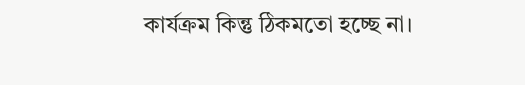কার্যক্রম কিন্তু ঠিকমতো হচ্ছে না।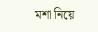মশা নিয়ে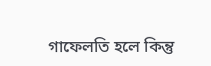গাফেলতি হলে কিন্তু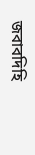জবাবদিহি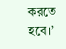করতে হবে।’